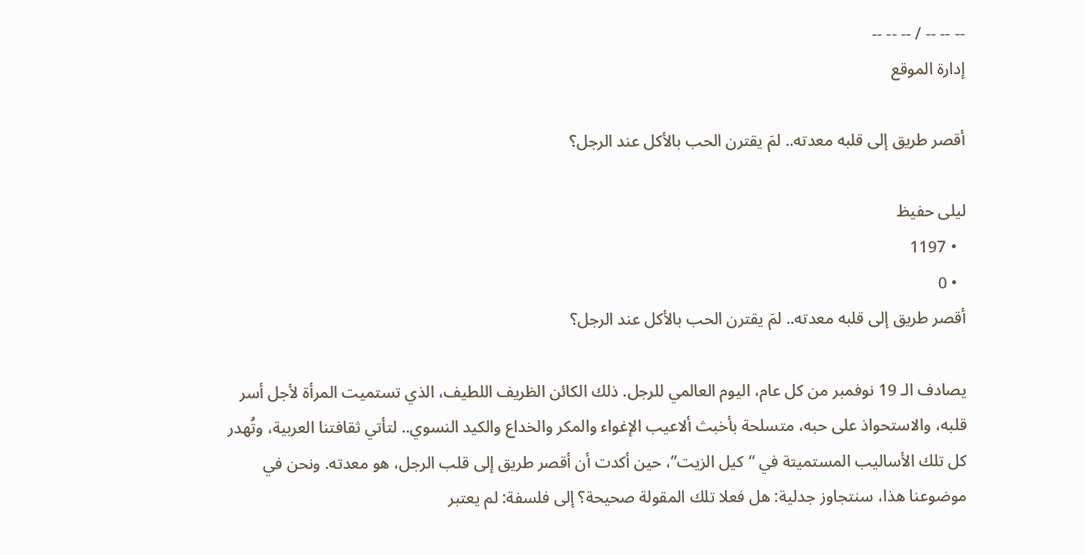-- -- -- / -- -- --
إدارة الموقع

أقصر طريق إلى قلبه معدته.. لمَ يقترن الحب بالأكل عند الرجل؟

ليلى حفيظ
  • 1197
  • 0
أقصر طريق إلى قلبه معدته.. لمَ يقترن الحب بالأكل عند الرجل؟

يصادف الـ 19 نوفمبر من كل عام، اليوم العالمي للرجل. ذلك الكائن الظريف اللطيف، الذي تستميت المرأة لأجل أسر قلبه، والاستحواذ على حبه، متسلحة بأخبث ألاعيب الإغواء والمكر والخداع والكيد النسوي.. لتأتي ثقافتنا العربية، وتُهدر كل تلك الأساليب المستميتة في “كيل الزيت”، حين أكدت أن أقصر طريق إلى قلب الرجل، هو معدته. ونحن في موضوعنا هذا، سنتجاوز جدلية: هل فعلا تلك المقولة صحيحة؟ إلى فلسفة: لم يعتبر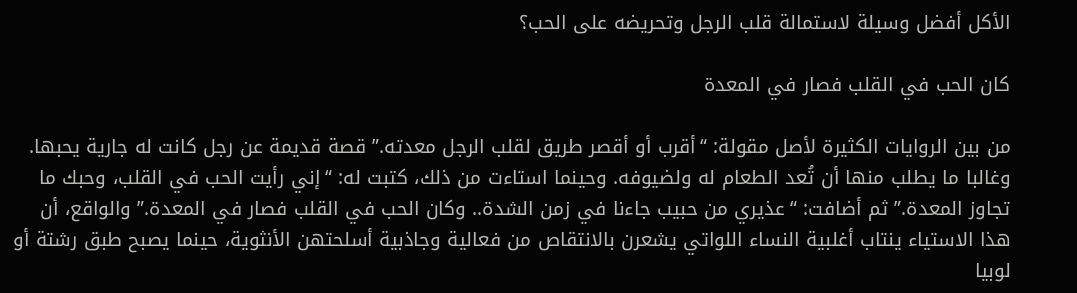الأكل أفضل وسيلة لاستمالة قلب الرجل وتحريضه على الحب؟

كان الحب في القلب فصار في المعدة

من بين الروايات الكثيرة لأصل مقولة: “أقرب أو أقصر طريق لقلب الرجل معدته.” قصة قديمة عن رجل كانت له جارية يحبها. وغالبا ما يطلب منها أن تُعد الطعام له ولضيوفه. وحينما استاءت من ذلك، كتبت له: “إني رأيت الحب في القلب، وحبك ما تجاوز المعدة.” ثم أضافت: “عذيري من حبيب جاءنا في زمن الشدة.. وكان الحب في القلب فصار في المعدة.” والواقع، أن هذا الاستياء ينتاب أغلبية النساء اللواتي يشعرن بالانتقاص من فعالية وجاذبية أسلحتهن الأنثوية، حينما يصبح طبق رشتة أو لوبيا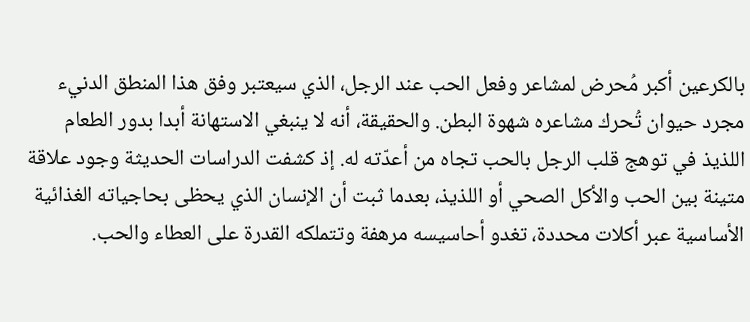بالكرعين أكبر مُحرض لمشاعر وفعل الحب عند الرجل، الذي سيعتبر وفق هذا المنطق الدنيء مجرد حيوان تُحرك مشاعره شهوة البطن. والحقيقة، أنه لا ينبغي الاستهانة أبدا بدور الطعام اللذيذ في توهج قلب الرجل بالحب تجاه من أعدّته له. إذ كشفت الدراسات الحديثة وجود علاقة متينة بين الحب والأكل الصحي أو اللذيذ، بعدما ثبت أن الإنسان الذي يحظى بحاجياته الغذائية الأساسية عبر أكلات محددة، تغدو أحاسيسه مرهفة وتتملكه القدرة على العطاء والحب.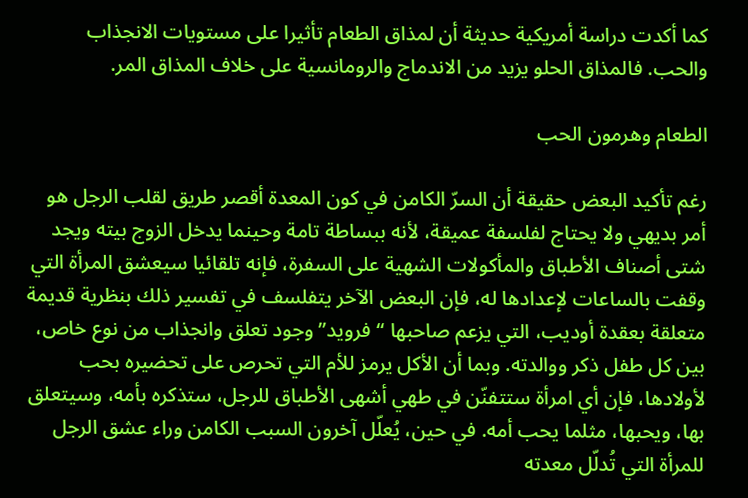كما أكدت دراسة أمريكية حديثة أن لمذاق الطعام تأثيرا على مستويات الانجذاب والحب. فالمذاق الحلو يزيد من الاندماج والرومانسية على خلاف المذاق المر.

الطعام وهرمون الحب

رغم تأكيد البعض حقيقة أن السرّ الكامن في كون المعدة أقصر طريق لقلب الرجل هو أمر بديهي ولا يحتاج لفلسفة عميقة، لأنه ببساطة تامة وحينما يدخل الزوج بيته ويجد شتى أصناف الأطباق والمأكولات الشهية على السفرة، فإنه تلقائيا سيعشق المرأة التي وقفت بالساعات لإعدادها له، فإن البعض الآخر يتفلسف في تفسير ذلك بنظرية قديمة متعلقة بعقدة أوديب، التي يزعم صاحبها “فرويد” وجود تعلق وانجذاب من نوع خاص، بين كل طفل ذكر ووالدته. وبما أن الأكل يرمز للأم التي تحرص على تحضيره بحب لأولادها، فإن أي امرأة ستتفنّن في طهي أشهى الأطباق للرجل، ستذكره بأمه، وسيتعلق بها، ويحبها، مثلما يحب أمه. في حين، يُعلّل آخرون السبب الكامن وراء عشق الرجل للمرأة التي تُدلّل معدته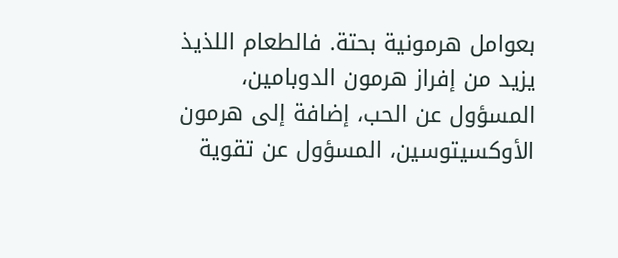بعوامل هرمونية بحتة. فالطعام اللذيذ يزيد من إفراز هرمون الدوبامين، المسؤول عن الحب، إضافة إلى هرمون الأوكسيتوسين، المسؤول عن تقوية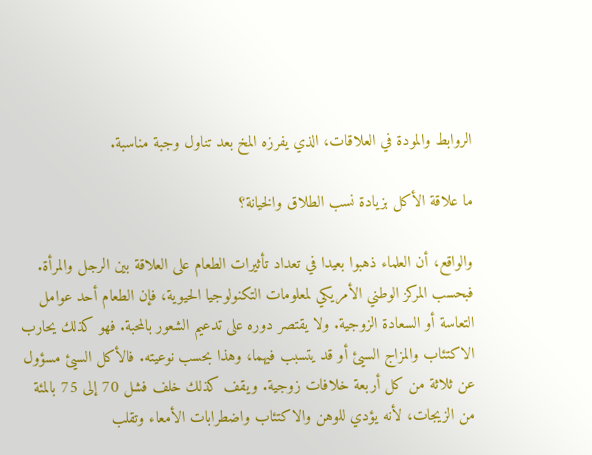الروابط والمودة في العلاقات، الذي يفرزه المخ بعد تناول وجبة مناسبة.

ما علاقة الأكل بزيادة نسب الطلاق والخيانة؟

والواقع، أن العلماء ذهبوا بعيدا في تعداد تأثيرات الطعام على العلاقة بين الرجل والمرأة. فبحسب المركز الوطني الأمريكي لمعلومات التكنولوجيا الحيوية، فإن الطعام أحد عوامل التعاسة أو السعادة الزوجية. ولا يقتصر دوره على تدعيم الشعور بالمحبة. فهو كذلك يحارب الاكتئاب والمزاج السيئ أو قد يتسبب فيهما، وهذا بحسب نوعيته. فالأكل السيئ مسؤول عن ثلاثة من كل أربعة خلافات زوجية. ويقف كذلك خلف فشل 70 إلى 75 بالمئة من الزيجات، لأنه يؤدي للوهن والاكتئاب واضطرابات الأمعاء وتقلب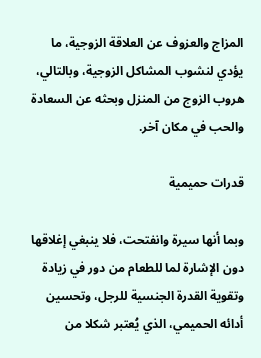المزاج والعزوف عن العلاقة الزوجية، ما يؤدي لنشوب المشاكل الزوجية، وبالتالي، هروب الزوج من المنزل وبحثه عن السعادة والحب في مكان آخر.

قدرات حميمية

وبما أنها سيرة وانفتحت، فلا ينبغي إغلاقها دون الإشارة لما للطعام من دور في زيادة وتقوية القدرة الجنسية للرجل، وتحسين أدائه الحميمي، الذي يُعتبر شكلا من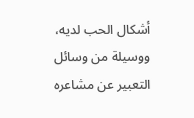أشكال الحب لديه، ووسيلة من وسائل التعبير عن مشاعره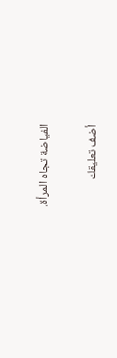الفياضة تجاه المرأة.

أضف تعليقك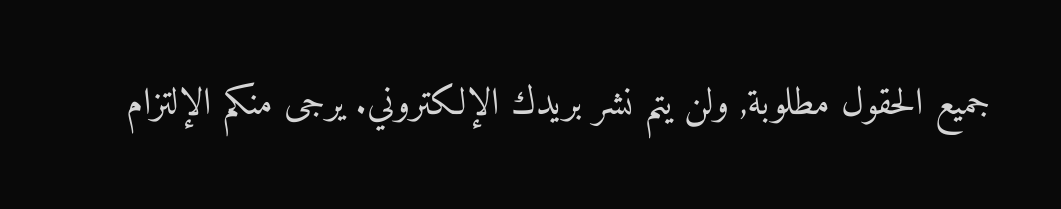جميع الحقول مطلوبة, ولن يتم نشر بريدك الإلكتروني. يرجى منكم الإلتزام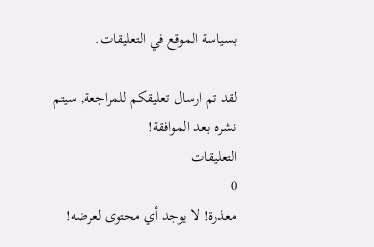بسياسة الموقع في التعليقات.

لقد تم ارسال تعليقكم للمراجعة, سيتم نشره بعد الموافقة!
التعليقات
0
معذرة! لا يوجد أي محتوى لعرضه!